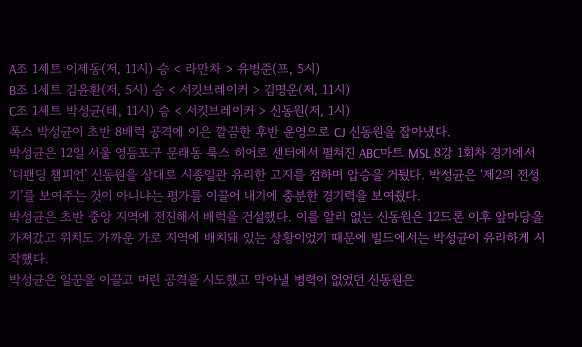A조 1세트 이제동(저, 11시) 승 < 라만차 > 유병준(프, 5시)
B조 1세트 김윤환(저, 5시) 승 < 서킷브레이커 > 김명운(저, 11시)
C조 1세트 박성균(테, 11시) 승 < 서킷브레이커 > 신동원(저, 1시)
폭스 박성균이 초반 8배럭 공격에 이은 깔끔한 후반 운영으로 CJ 신동원을 잡아냈다.
박성균은 12일 서울 영등포구 문래동 룩스 히어로 센터에서 펼쳐진 ABC마트 MSL 8강 1회차 경기에서 ‘디팬딩 챔피언’ 신동원을 상대로 시종일관 유리한 고지를 점하며 압승을 거뒀다. 박성균은 ‘제2의 전성기’를 보여주는 것이 아니냐는 평가를 이끌어 내기에 충분한 경기력을 보여줬다.
박성균은 초반 중앙 지역에 전진해서 배럭을 건설했다. 이를 알리 없는 신동원은 12드론 이후 앞마당을 가져갔고 위치도 가까운 가로 지역에 배치돼 있는 상황이었기 때문에 빌드에서는 박성균이 유리하게 시작했다.
박성균은 일꾼을 이끌고 머린 공격을 시도했고 막아낼 병력이 없었던 신동원은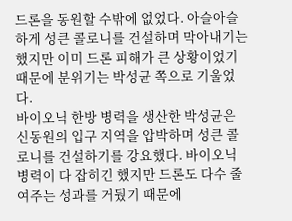드론을 동원할 수밖에 없었다. 아슬아슬하게 성큰 콜로니를 건설하며 막아내기는 했지만 이미 드론 피해가 큰 상황이었기 때문에 분위기는 박성균 쪽으로 기울었다.
바이오닉 한방 병력을 생산한 박성균은 신동원의 입구 지역을 압박하며 성큰 콜로니를 건설하기를 강요했다. 바이오닉 병력이 다 잡히긴 했지만 드론도 다수 줄여주는 성과를 거뒀기 때문에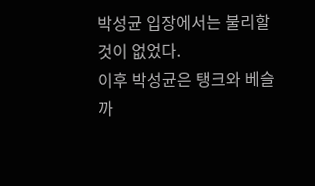박성균 입장에서는 불리할 것이 없었다.
이후 박성균은 탱크와 베슬까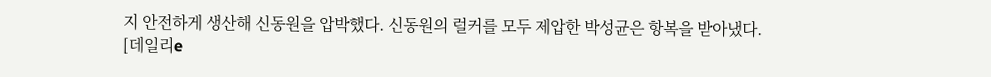지 안전하게 생산해 신동원을 압박했다. 신동원의 럴커를 모두 제압한 박성균은 항복을 받아냈다.
[데일리e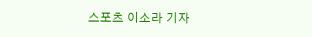스포츠 이소라 기자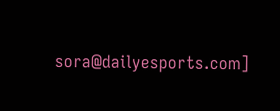sora@dailyesports.com]